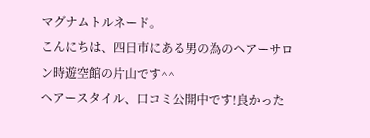マグナムトルネード。
こんにちは、四日市にある男の為のヘアーサロン時遊空館の片山です^^
ヘアースタイル、口コミ公開中です!良かった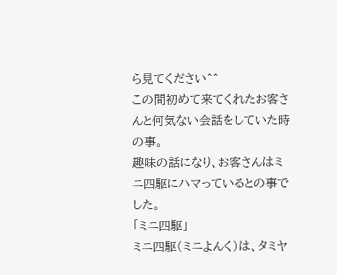ら見てください^^
この間初めて来てくれたお客さんと何気ない会話をしていた時の事。
趣味の話になり、お客さんはミニ四駆にハマっているとの事でした。
「ミニ四駆」
ミニ四駆(ミニよんく)は、タミヤ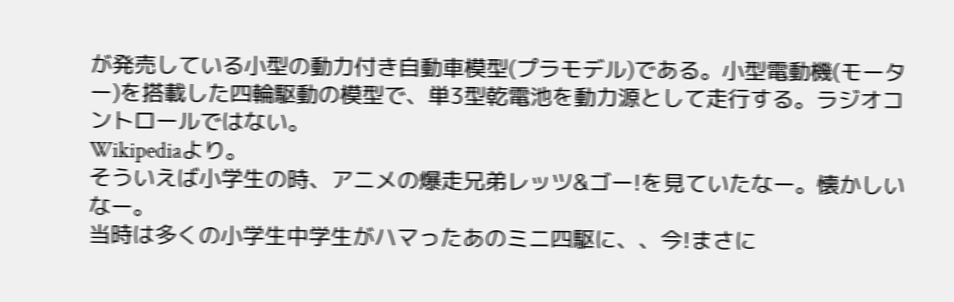が発売している小型の動力付き自動車模型(プラモデル)である。小型電動機(モーター)を搭載した四輪駆動の模型で、単3型乾電池を動力源として走行する。ラジオコントロールではない。
Wikipediaより。
そういえば小学生の時、アニメの爆走兄弟レッツ&ゴー!を見ていたなー。懐かしいなー。
当時は多くの小学生中学生がハマったあのミニ四駆に、、今!まさに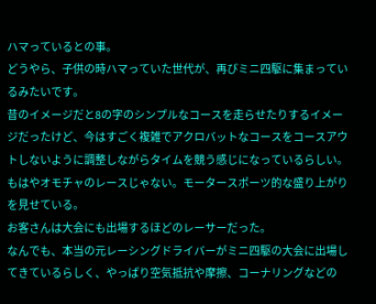ハマっているとの事。
どうやら、子供の時ハマっていた世代が、再びミニ四駆に集まっているみたいです。
昔のイメージだと8の字のシンプルなコースを走らせたりするイメージだったけど、今はすごく複雑でアクロバットなコースをコースアウトしないように調整しながらタイムを競う感じになっているらしい。
もはやオモチャのレースじゃない。モータースポーツ的な盛り上がりを見せている。
お客さんは大会にも出場するほどのレーサーだった。
なんでも、本当の元レーシングドライバーがミニ四駆の大会に出場してきているらしく、やっぱり空気抵抗や摩擦、コーナリングなどの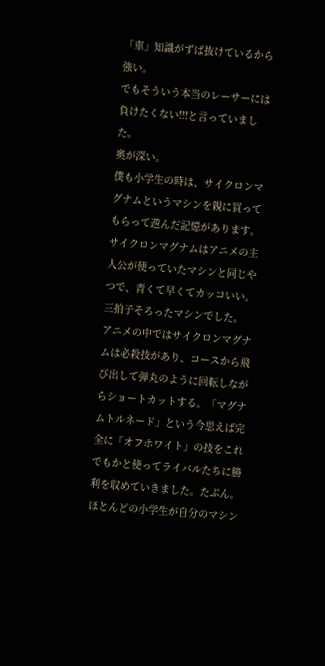「車」知識がずば抜けているから強い。
でもそういう本当のレーサーには負けたくない!!!と言っていました。
奥が深い。
僕も小学生の時は、サイクロンマグナムというマシンを親に買ってもらって遊んだ記憶があります。サイクロンマグナムはアニメの主人公が使っていたマシンと同じやつで、青くて早くてカッコいい。三拍子そろったマシンでした。
アニメの中ではサイクロンマグナムは必殺技があり、コースから飛び出して弾丸のように回転しながらショートカットする。「マグナムトルネード」という今思えば完全に「オフホワイト」の技をこれでもかと使ってライバルたちに勝利を収めていきました。たぶん。
ほとんどの小学生が自分のマシン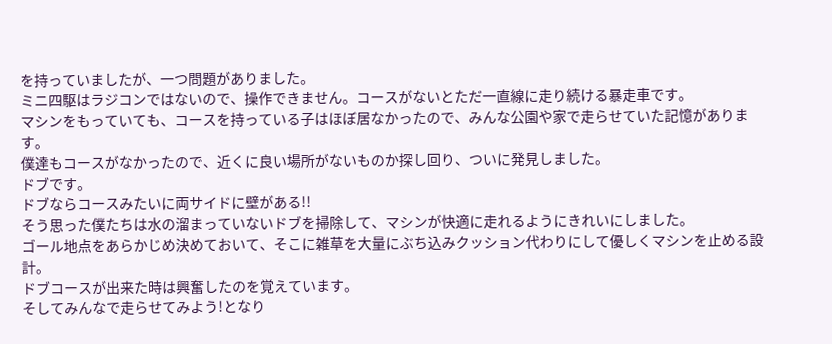を持っていましたが、一つ問題がありました。
ミニ四駆はラジコンではないので、操作できません。コースがないとただ一直線に走り続ける暴走車です。
マシンをもっていても、コースを持っている子はほぼ居なかったので、みんな公園や家で走らせていた記憶があります。
僕達もコースがなかったので、近くに良い場所がないものか探し回り、ついに発見しました。
ドブです。
ドブならコースみたいに両サイドに壁がある!!
そう思った僕たちは水の溜まっていないドブを掃除して、マシンが快適に走れるようにきれいにしました。
ゴール地点をあらかじめ決めておいて、そこに雑草を大量にぶち込みクッション代わりにして優しくマシンを止める設計。
ドブコースが出来た時は興奮したのを覚えています。
そしてみんなで走らせてみよう!となり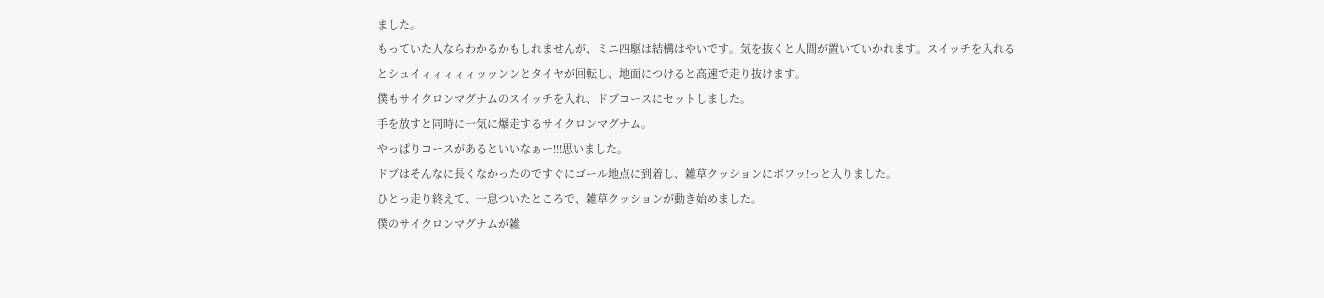ました。
もっていた人ならわかるかもしれませんが、ミニ四駆は結構はやいです。気を抜くと人間が置いていかれます。スイッチを入れるとシュイィィィィィッッンンとタイヤが回転し、地面につけると高速で走り抜けます。
僕もサイクロンマグナムのスイッチを入れ、ドブコースにセットしました。
手を放すと同時に一気に爆走するサイクロンマグナム。
やっぱりコースがあるといいなぁー!!!思いました。
ドブはそんなに長くなかったのですぐにゴール地点に到着し、雑草クッションにボフッ!っと入りました。
ひとっ走り終えて、一息ついたところで、雑草クッションが動き始めました。
僕のサイクロンマグナムが雑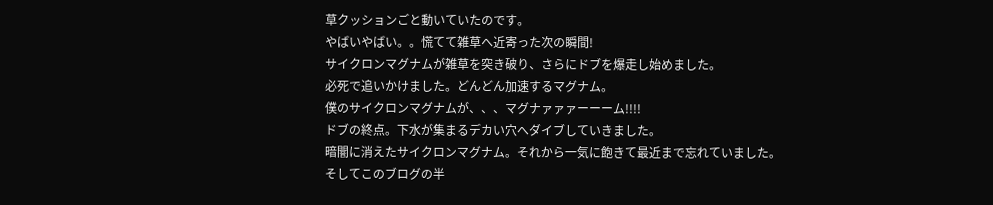草クッションごと動いていたのです。
やばいやばい。。慌てて雑草へ近寄った次の瞬間!
サイクロンマグナムが雑草を突き破り、さらにドブを爆走し始めました。
必死で追いかけました。どんどん加速するマグナム。
僕のサイクロンマグナムが、、、マグナァァァーーーム!!!!
ドブの終点。下水が集まるデカい穴へダイブしていきました。
暗闇に消えたサイクロンマグナム。それから一気に飽きて最近まで忘れていました。
そしてこのブログの半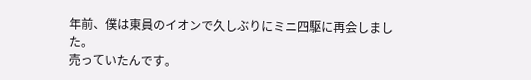年前、僕は東員のイオンで久しぶりにミニ四駆に再会しました。
売っていたんです。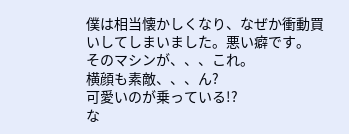僕は相当懐かしくなり、なぜか衝動買いしてしまいました。悪い癖です。
そのマシンが、、、これ。
横顔も素敵、、、ん?
可愛いのが乗っている!?
な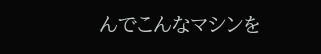んでこんなマシンを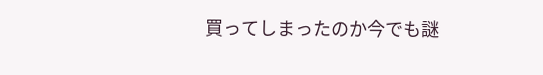買ってしまったのか今でも謎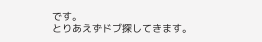です。
とりあえずドブ探してきます。